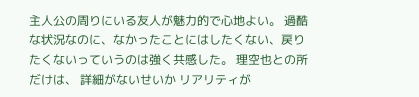主人公の周りにいる友人が魅力的で心地よい。 過酷な状況なのに、なかったことにはしたくない、戻りたくないっていうのは強く共感した。 理空也との所だけは、 詳細がないせいか リアリティが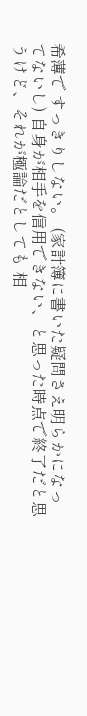希薄で すっきりしない。 (家計簿に書いた疑問さえ明らかになってないし) 自身が相手を信用できない、と思った時点で終了だと思うけど、それが極論だとしても 相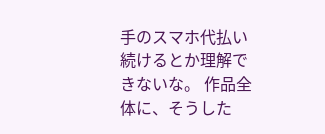手のスマホ代払い続けるとか理解できないな。 作品全体に、そうした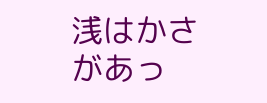浅はかさがあっ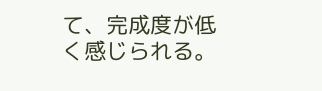て、完成度が低く感じられる。